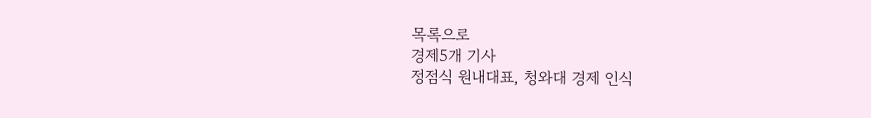목록으로
경제5개 기사
정점식 원내대표, 청와대 경제 인식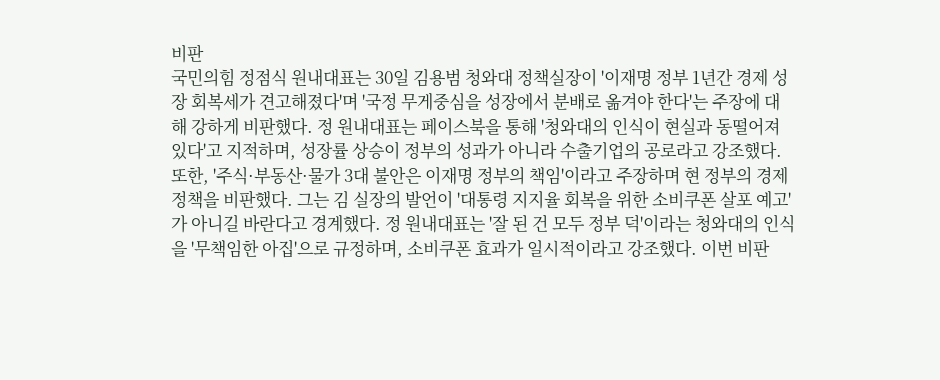비판
국민의힘 정점식 원내대표는 30일 김용범 청와대 정책실장이 '이재명 정부 1년간 경제 성장 회복세가 견고해졌다'며 '국정 무게중심을 성장에서 분배로 옮겨야 한다'는 주장에 대해 강하게 비판했다. 정 원내대표는 페이스북을 통해 '청와대의 인식이 현실과 동떨어져 있다'고 지적하며, 성장률 상승이 정부의 성과가 아니라 수출기업의 공로라고 강조했다. 또한, '주식·부동산·물가 3대 불안은 이재명 정부의 책임'이라고 주장하며 현 정부의 경제 정책을 비판했다. 그는 김 실장의 발언이 '대통령 지지율 회복을 위한 소비쿠폰 살포 예고'가 아니길 바란다고 경계했다. 정 원내대표는 '잘 된 건 모두 정부 덕'이라는 청와대의 인식을 '무책임한 아집'으로 규정하며, 소비쿠폰 효과가 일시적이라고 강조했다. 이번 비판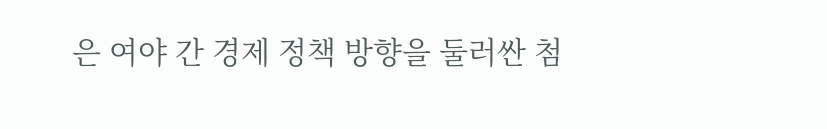은 여야 간 경제 정책 방향을 둘러싼 첨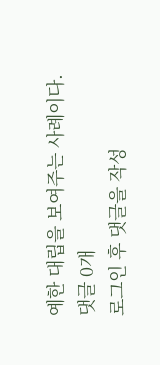예한 대립을 보여주는 사례이다.
댓글 0개
로그인 후 댓글을 작성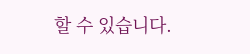할 수 있습니다.